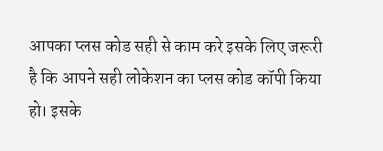आपका प्लस कोड सही से काम करे इसके लिए जरूरी है कि आपने सही लोकेशन का प्लस कोड कॉपी किया हो। इसके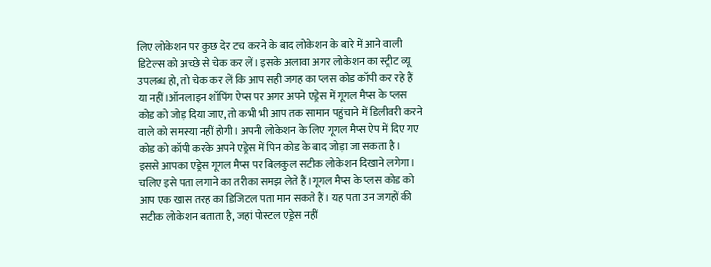लिए लोकेशन पर कुछ देर टच करने के बाद लोकेशन के बारे में आने वाली डिटेल्स को अच्छे से चेक कर लें। इसके अलावा अगर लोकेशन का स्ट्रीट व्यू उपलब्ध हो, तो चेक कर लें कि आप सही जगह का प्लस कोड कॉपी कर रहे हैं या नहीं।ऑनलाइन शॉपिंग ऐप्स पर अगर अपने एड्रेस में गूगल मैप्स के प्लस कोड को जोड़ दिया जाए, तो कभी भी आप तक सामान पहुंचाने में डिलीवरी करने वाले को समस्या नहीं होगी। अपनी लोकेशन के लिए गूगल मैप्स ऐप में दिए गए कोड को कॉपी करके अपने एड्रेस में पिन कोड के बाद जोड़ा जा सकता है। इससे आपका एड्रेस गूगल मैप्स पर बिलकुल सटीक लोकेशन दिखाने लगेगा। चलिए इसे पता लगाने का तरीका समझ लेते हैं।गूगल मैप्स के प्लस कोड को आप एक खास तरह का डिजिटल पता मान सकते हैं। यह पता उन जगहों की सटीक लोकेशन बताता है, जहां पोस्टल एड्रेस नहीं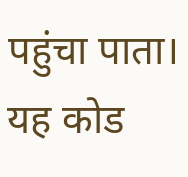पहुंचा पाता। यह कोड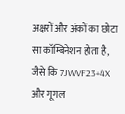अक्षरों और अंकों का छोटा सा कॉम्बिनेशन होता है, जैसे कि 7JWVF23+4X और गूगल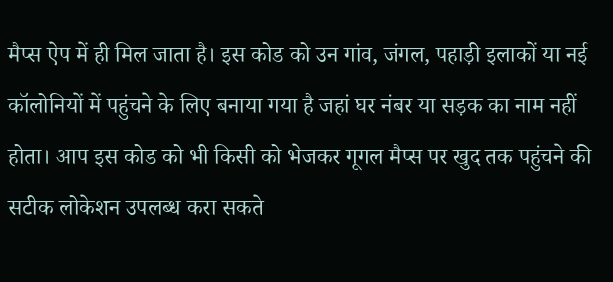मैप्स ऐप में ही मिल जाता है। इस कोड को उन गांव, जंगल, पहाड़ी इलाकों या नई कॉलोनियों में पहुंचने के लिए बनाया गया है जहां घर नंबर या सड़क का नाम नहीं होता। आप इस कोड को भी किसी को भेजकर गूगल मैप्स पर खुद तक पहुंचने की सटीक लोकेशन उपलब्ध करा सकते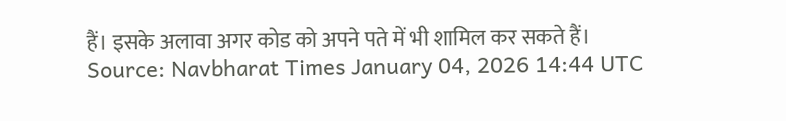हैं। इसके अलावा अगर कोड को अपने पते में भी शामिल कर सकते हैं।
Source: Navbharat Times January 04, 2026 14:44 UTC